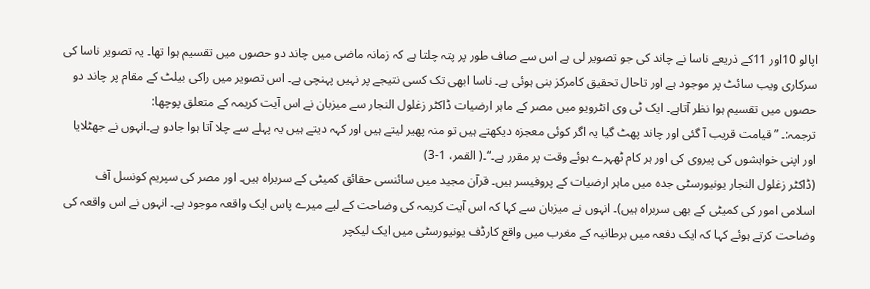اپالو 10اور 11کے ذریعے ناسا نے چاند کی جو تصویر لی ہے اس سے صاف طور پر پتہ چلتا ہے کہ زمانہ ماضی میں چاند دو حصوں میں تقسیم ہوا تھا۔ یہ تصویر ناسا کی سرکاری ویب سائٹ پر موجود ہے اور تاحال تحقیق کامرکز بنی ہوئی ہے۔ ناسا ابھی تک کسی نتیجے پر نہیں پہنچی ہے۔ اس تصویر میں راکی بیلٹ کے مقام پر چاند دو حصوں میں تقسیم ہوا نظر آتاہے۔ ایک ٹی وی انٹرویو میں مصر کے ماہر ارضیات ڈاکٹر زغلول النجار سے میزبان نے اس آیت کریمہ کے متعلق پوچھا:
ترجمہ:۔ ”قیامت قریب آ گئی اور چاند پھٹ گیا یہ اگر کوئی معجزہ دیکھتے ہیں تو منہ پھیر لیتے ہیں اور کہہ دیتے ہیں یہ پہلے سے چلا آتا ہوا جادو ہے۔انہوں نے جھٹلایا اور اپنی خواہشوں کی پیروی کی اور ہر کام ٹھہرے ہوئے وقت پر مقرر ہے۔“۔( القمر، 1-3)
(ڈاکٹر زغلول النجار یونیورسٹی جدہ میں ماہر ارضیات کے پروفیسر ہیں۔ قرآن مجید میں سائنسی حقائق کمیٹی کے سربراہ ہیں۔ اور مصر کی سپریم کونسل آف اسلامی امور کی کمیٹی کے بھی سربراہ ہیں)۔ انہوں نے میزبان سے کہا کہ اس آیت کریمہ کی وضاحت کے لیے میرے پاس ایک واقعہ موجود ہے۔ انہوں نے اس واقعہ کی وضاحت کرتے ہوئے کہا کہ ایک دفعہ میں برطانیہ کے مغرب میں واقع کارڈف یونیورسٹی میں ایک لیکچر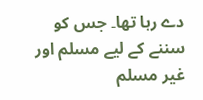دے رہا تھا۔ جس کو سننے کے لیے مسلم اور غیر مسلم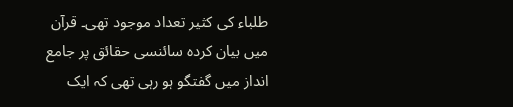طلباء کی کثیر تعداد موجود تھی۔ قرآن میں بیان کردہ سائنسی حقائق پر جامع انداز میں گفتگو ہو رہی تھی کہ ایک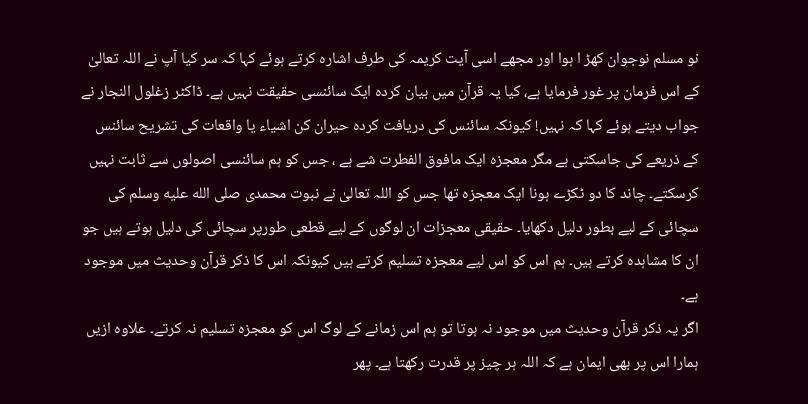نو مسلم نوجوان کھڑ ا ہوا اور مجھے اسی آیت کریمہ کی طرف اشارہ کرتے ہوئے کہا کہ سر کیا آپ نے اللہ تعالیٰ کے اس فرمان پر غور فرمایا ہے، کیا یہ قرآن میں بیان کردہ ایک سائنسی حقیقت نہیں ہے۔ ڈاکٹر زغلول النجار نے جواب دیتے ہوئے کہا کہ نہیں! کیونکہ سائنس کی دریافت کردہ حیران کن اشیاء یا واقعات کی تشریح سائنس کے ذریعے کی جاسکتی ہے مگر معجزہ ایک مافوق الفطرت شے ہے ، جس کو ہم سائنسی اصولوں سے ثابت نہیں کرسکتے۔ چاند کا دو ٹکڑے ہونا ایک معجزہ تھا جس کو اللہ تعالیٰ نے نبوت محمدی صلى الله عليه وسلم کی سچائی کے لیے بطور دلیل دکھایا۔ حقیقی معجزات ان لوگوں کے لیے قطعی طورپر سچائی کی دلیل ہوتے ہیں جو ان کا مشاہدہ کرتے ہیں۔ ہم اس کو اس لیے معجزہ تسلیم کرتے ہیں کیونکہ اس کا ذکر قرآن وحدیث میں موجود ہے۔
اگر یہ ذکر قرآن وحدیث میں موجود نہ ہوتا تو ہم اس زمانے کے لوگ اس کو معجزہ تسلیم نہ کرتے۔ علاوہ ازیں ہمارا اس پر بھی ایمان ہے کہ اللہ ہر چیز پر قدرت رکھتا ہے۔ پھر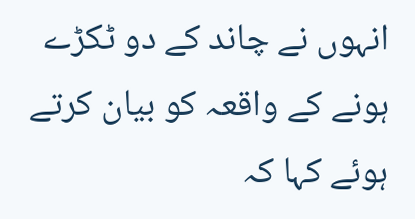انہوں نے چاند کے دو ٹکڑے ہونے کے واقعہ کو بیان کرتے ہوئے کہا کہ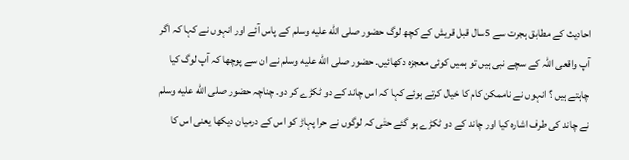احادیث کے مطابق ہجرت سے 5سال قبل قریش کے کچھ لوگ حضور صلى الله عليه وسلم کے پاس آئے اور انہوں نے کہا کہ اگر آپ واقعی اللہ کے سچے نبی ہیں تو ہمیں کوئی معجزہ دکھائیں۔ حضور صلى الله عليه وسلم نے ان سے پوچھا کہ آپ لوگ کیا چاہتے ہیں ؟ انہوں نے ناممکن کام کا خیال کرتے ہوئے کہا کہ اس چاند کے دو ٹکڑے کر دو۔ چناچہ حضور صلى الله عليه وسلم نے چاند کی طرف اشارہ کیا اور چاند کے دو ٹکڑے ہو گئے حتٰی کہ لوگوں نے حرا پہاڑ کو اس کے درمیان دیکھا یعنی اس کا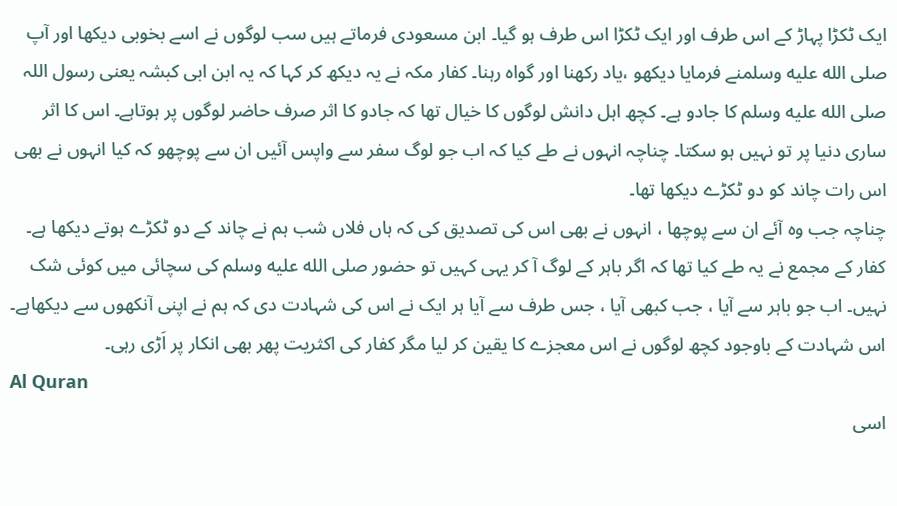ایک ٹکڑا پہاڑ کے اس طرف اور ایک ٹکڑا اس طرف ہو گیا۔ ابن مسعودی فرماتے ہیں سب لوگوں نے اسے بخوبی دیکھا اور آپ صلى الله عليه وسلمنے فرمایا دیکھو ،یاد رکھنا اور گواہ رہنا۔ کفار مکہ نے یہ دیکھ کر کہا کہ یہ ابن ابی کبشہ یعنی رسول اللہ صلى الله عليه وسلم کا جادو ہے۔ کچھ اہل دانش لوگوں کا خیال تھا کہ جادو کا اثر صرف حاضر لوگوں پر ہوتاہے۔ اس کا اثر ساری دنیا پر تو نہیں ہو سکتا۔ چناچہ انہوں نے طے کیا کہ اب جو لوگ سفر سے واپس آئیں ان سے پوچھو کہ کیا انہوں نے بھی اس رات چاند کو دو ٹکڑے دیکھا تھا۔
چناچہ جب وہ آئے ان سے پوچھا ، انہوں نے بھی اس کی تصدیق کی کہ ہاں فلاں شب ہم نے چاند کے دو ٹکڑے ہوتے دیکھا ہے۔ کفار کے مجمع نے یہ طے کیا تھا کہ اگر باہر کے لوگ آ کر یہی کہیں تو حضور صلى الله عليه وسلم کی سچائی میں کوئی شک نہیں۔ اب جو باہر سے آیا ، جب کبھی آیا ، جس طرف سے آیا ہر ایک نے اس کی شہادت دی کہ ہم نے اپنی آنکھوں سے دیکھاہے۔ اس شہادت کے باوجود کچھ لوگوں نے اس معجزے کا یقین کر لیا مگر کفار کی اکثریت پھر بھی انکار پر اَڑی رہی۔
Al Quran
اسی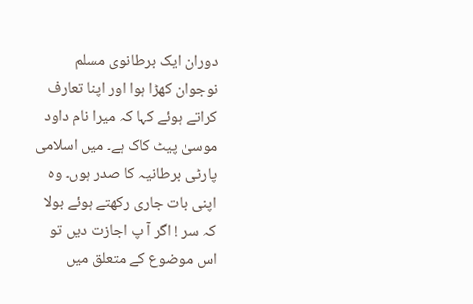دوران ایک برطانوی مسلم نوجوان کھڑا ہوا اور اپنا تعارف کراتے ہوئے کہا کہ میرا نام داود موسیٰ پیٹ کاک ہے۔ میں اسلامی پارٹی برطانیہ کا صدر ہوں۔ وہ اپنی بات جاری رکھتے ہوئے بولا کہ سر ! اگر آ پ اجازت دیں تو اس موضوع کے متعلق میں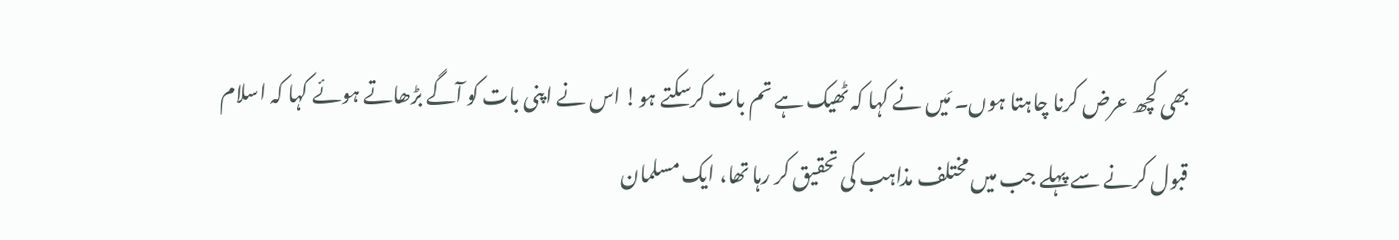بھی کچھ عرض کرنا چاہتا ہوں۔ مَیں نے کہا کہ ٹھیک ہے تم بات کرسکتے ہو! اس نے اپنی بات کو آگے بڑھاتے ہوئے کہا کہ اسلام قبول کرنے سے پہلے جب میں مختلف مذاہب کی تحقیق کر رہا تھا، ایک مسلمان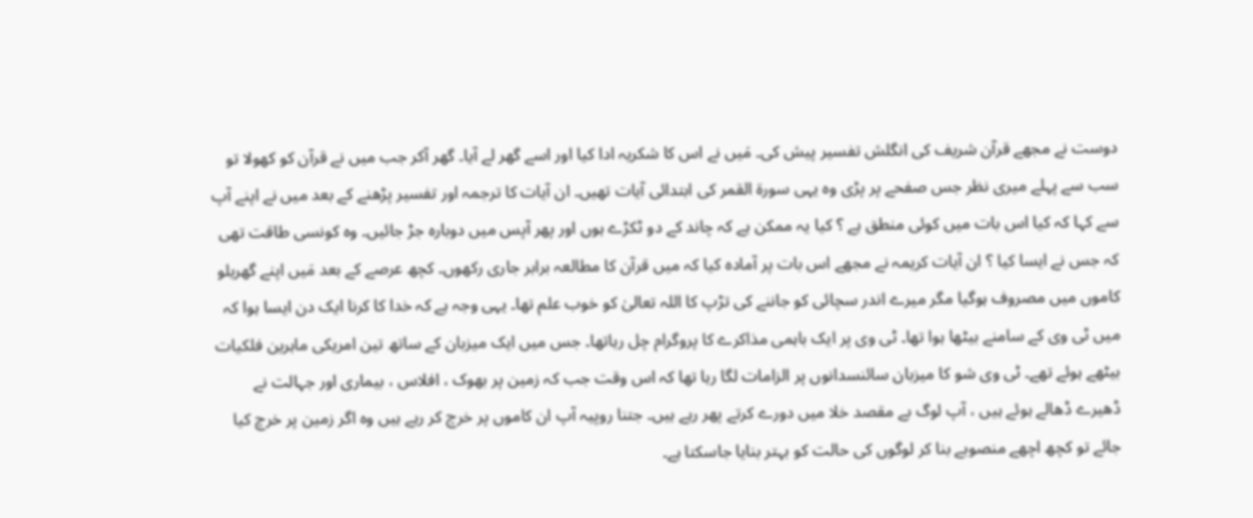دوست نے مجھے قرآن شریف کی انگلش تفسیر پیش کی۔ مَیں نے اس کا شکریہ ادا کیا اور اسے گھر لے آیا۔ گھر آکر جب میں نے قرآن کو کھولا تو سب سے پہلے میری نظر جس صفحے پر پڑی وہ یہی سورة القمر کی ابتدائی آیات تھیں۔ ان آیات کا ترجمہ اور تفسیر پڑھنے کے بعد میں نے اپنے آپ سے کہا کہ کیا اس بات میں کوئی منطق ہے ؟ کیا یہ ممکن ہے کہ چاند کے دو ٹکڑے ہوں اور پھر آپس میں دوبارہ جڑ جائیں۔ وہ کونسی طاقت تھی کہ جس نے ایسا کیا ؟ ان آیات کریمہ نے مجھے اس بات پر آمادہ کیا کہ میں قرآن کا مطالعہ برابر جاری رکھوں۔ کچھ عرصے کے بعد مَیں اپنے گھریلو کاموں میں مصروف ہوگیا مگر میرے اندر سچائی کو جاننے کی تڑپ کا اللہ تعالیٰ کو خوب علم تھا۔ یہی وجہ ہے کہ خدا کا کرنا ایک دن ایسا ہوا کہ میں ٹی وی کے سامنے بیٹھا ہوا تھا۔ ٹی وی پر ایک باہمی مذاکرے کا پروگرام چل رہاتھا۔ جس میں ایک میزبان کے ساتھ تین امریکی ماہرین فلکیات بیٹھے ہوئے تھے۔ ٹی وی شو کا میزبان سائنسدانوں پر الزامات لگا رہا تھا کہ اس وقت جب کہ زمین پر بھوک ، افلاس ، بیماری اور جہالت نے ڈھیرے ڈھالے ہوئے ہیں ، آپ لوگ بے مقصد خلا میں دورے کرتے پھر رہے ہیں۔ جتنا روپیہ آپ ان کاموں پر خرچ کر رہے ہیں وہ اگر زمین پر خرچ کیا جائے تو کچھ اچھے منصوبے بنا کر لوگوں کی حالت کو بہتر بنایا جاسکتا ہے۔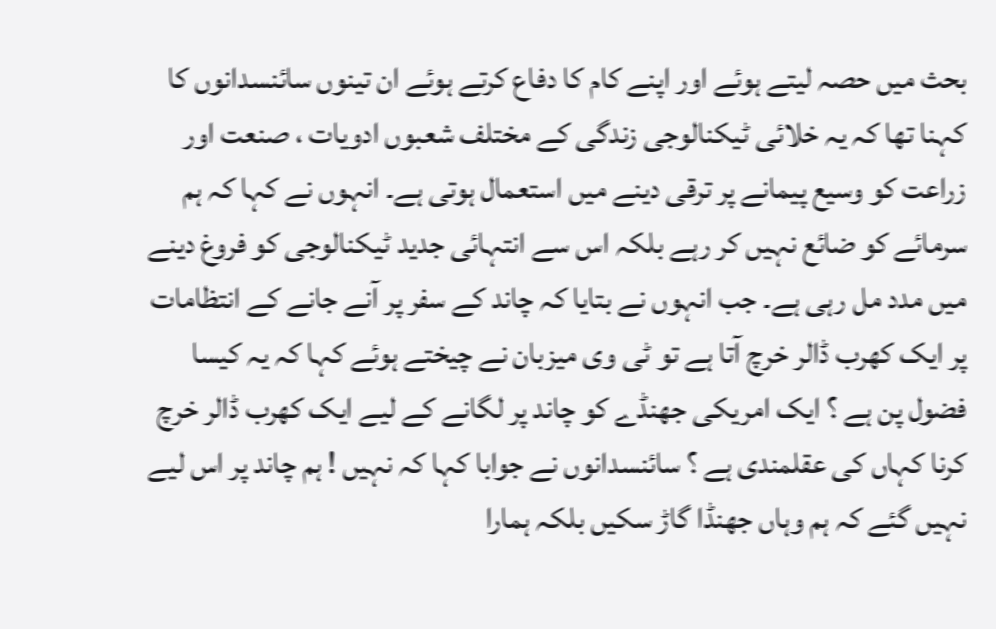بحث میں حصہ لیتے ہوئے اور اپنے کام کا دفاع کرتے ہوئے ان تینوں سائنسدانوں کا کہنا تھا کہ یہ خلائی ٹیکنالوجی زندگی کے مختلف شعبوں ادویات ، صنعت اور زراعت کو وسیع پیمانے پر ترقی دینے میں استعمال ہوتی ہے۔ انہوں نے کہا کہ ہم سرمائے کو ضائع نہیں کر رہے بلکہ اس سے انتہائی جدید ٹیکنالوجی کو فروغ دینے میں مدد مل رہی ہے۔ جب انہوں نے بتایا کہ چاند کے سفر پر آنے جانے کے انتظامات پر ایک کھرب ڈالر خرچ آتا ہے تو ٹی وی میزبان نے چیختے ہوئے کہا کہ یہ کیسا فضول پن ہے ؟ ایک امریکی جھنڈے کو چاند پر لگانے کے لیے ایک کھرب ڈالر خرچ کرنا کہاں کی عقلمندی ہے ؟ سائنسدانوں نے جوابا کہا کہ نہیں ! ہم چاند پر اس لیے نہیں گئے کہ ہم وہاں جھنڈا گاڑ سکیں بلکہ ہمارا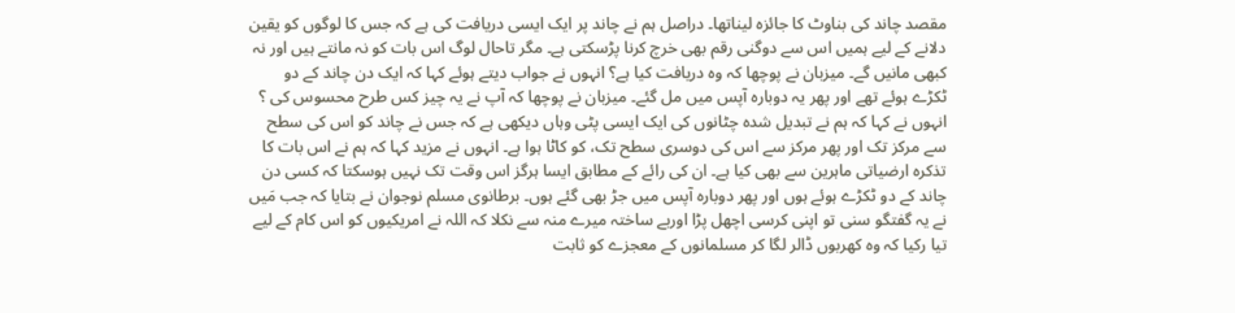مقصد چاند کی بناوٹ کا جائزہ لیناتھا۔ دراصل ہم نے چاند پر ایک ایسی دریافت کی ہے کہ جس کا لوگوں کو یقین دلانے کے لیے ہمیں اس سے دوگنی رقم بھی خرچ کرنا پڑسکتی ہے۔ مگر تاحال لوگ اس بات کو نہ مانتے ہیں اور نہ کبھی مانیں گے۔ میزبان نے پوچھا کہ وہ دریافت کیا ہے؟ انہوں نے جواب دیتے ہوئے کہا کہ ایک دن چاند کے دو ٹکڑے ہوئے تھے اور پھر یہ دوبارہ آپس میں مل گئے۔ میزبان نے پوچھا کہ آپ نے یہ چیز کس طرح محسوس کی ؟ انہوں نے کہا کہ ہم نے تبدیل شدہ چٹانوں کی ایک ایسی پٹی وہاں دیکھی ہے کہ جس نے چاند کو اس کی سطح سے مرکز تک اور پھر مرکز سے اس کی دوسری سطح تک، کو کاٹا ہوا ہے۔ انہوں نے مزید کہا کہ ہم نے اس بات کا تذکرہ ارضیاتی ماہرین سے بھی کیا ہے۔ ان کی رائے کے مطابق ایسا ہرگز اس وقت تک نہیں ہوسکتا کہ کسی دن چاند کے دو ٹکڑے ہوئے ہوں اور پھر دوبارہ آپس میں جڑ بھی گئے ہوں۔ برطانوی مسلم نوجوان نے بتایا کہ جب مَیں نے یہ گفتگو سنی تو اپنی کرسی اچھل پڑا اوربے ساختہ میرے منہ سے نکلا کہ اللہ نے امریکیوں کو اس کام کے لیے تیا رکیا کہ وہ کھربوں ڈالر لگا کر مسلمانوں کے معجزے کو ثابت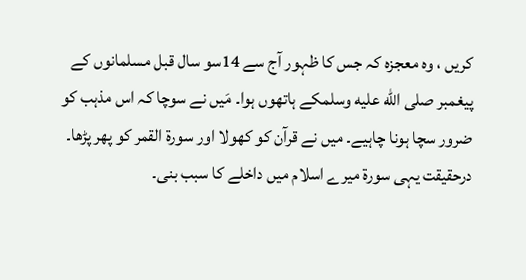کریں ، وہ معجزہ کہ جس کا ظہور آج سے 14سو سال قبل مسلمانوں کے پیغمبر صلى الله عليه وسلمکے ہاتھوں ہوا۔ مَیں نے سوچا کہ اس مذہب کو ضرور سچا ہونا چاہیے۔ میں نے قرآن کو کھولا اور سورة القمر کو پھر پڑھا۔ درحقیقت یہی سورة میرے اسلام میں داخلے کا سبب بنی۔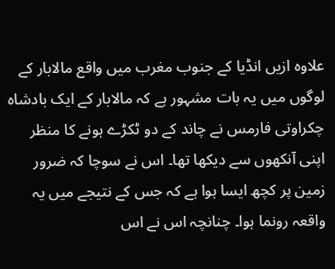علاوہ ازیں انڈیا کے جنوب مغرب میں واقع مالابار کے لوگوں میں یہ بات مشہور ہے کہ مالابار کے ایک بادشاہ چکراوتی فارمس نے چاند کے دو ٹکڑے ہونے کا منظر اپنی آنکھوں سے دیکھا تھا۔ اس نے سوچا کہ ضرور زمین پر کچھ ایسا ہوا ہے کہ جس کے نتیجے میں یہ واقعہ رونما ہوا۔ چنانچہ اس نے اس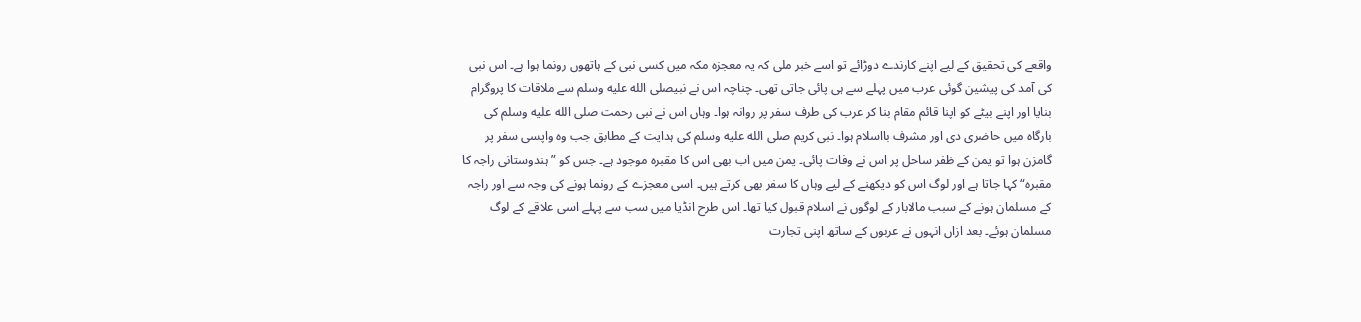واقعے کی تحقیق کے لیے اپنے کارندے دوڑائے تو اسے خبر ملی کہ یہ معجزہ مکہ میں کسی نبی کے ہاتھوں رونما ہوا ہے۔ اس نبی کی آمد کی پیشین گوئی عرب میں پہلے سے ہی پائی جاتی تھی۔ چناچہ اس نے نبیصلى الله عليه وسلم سے ملاقات کا پروگرام بنایا اور اپنے بیٹے کو اپنا قائم مقام بنا کر عرب کی طرف سفر پر روانہ ہوا۔ وہاں اس نے نبی رحمت صلى الله عليه وسلم کی بارگاہ میں حاضری دی اور مشرف بااسلام ہوا۔ نبی کریم صلى الله عليه وسلم کی ہدایت کے مطابق جب وہ واپسی سفر پر گامزن ہوا تو یمن کے ظفر ساحل پر اس نے وفات پائی۔ یمن میں اب بھی اس کا مقبرہ موجود ہے۔ جس کو ”ہندوستانی راجہ کا مقبرہ“ کہا جاتا ہے اور لوگ اس کو دیکھنے کے لیے وہاں کا سفر بھی کرتے ہیں۔ اسی معجزے کے رونما ہونے کی وجہ سے اور راجہ کے مسلمان ہونے کے سبب مالابار کے لوگوں نے اسلام قبول کیا تھا۔ اس طرح انڈیا میں سب سے پہلے اسی علاقے کے لوگ مسلمان ہوئے۔ بعد ازاں انہوں نے عربوں کے ساتھ اپنی تجارت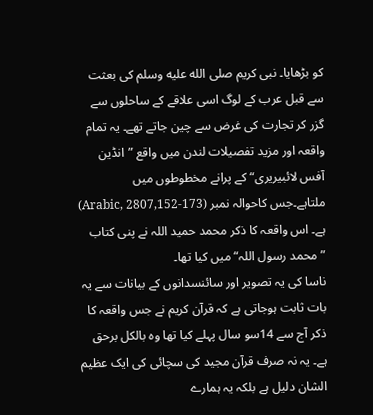کو بڑھایا۔ نبی کریم صلى الله عليه وسلم کی بعثت سے قبل عرب کے لوگ اسی علاقے کے ساحلوں سے گزر کر تجارت کی غرض سے چین جاتے تھے۔ یہ تمام واقعہ اور مزید تفصیلات لندن میں واقع ”انڈین آفس لائبیریری“ کے پرانے مخطوطوں میں ملتاہے۔جس کاحوالہ نمبر (Arabic, 2807,152-173) ہے۔ اس واقعہ کا ذکر محمد حمید اللہ نے پنی کتاب ”محمد رسول اللہ“ میں کیا تھا۔
ناسا کی یہ تصویر اور سائنسدانوں کے بیانات سے یہ بات ثابت ہوجاتی ہے کہ قرآن کریم نے جس واقعہ کا ذکر آج سے 14سو سال پہلے کیا تھا وہ بالکل برحق ہے۔ یہ نہ صرف قرآن مجید کی سچائی کی ایک عظیم الشان دلیل ہے بلکہ یہ ہمارے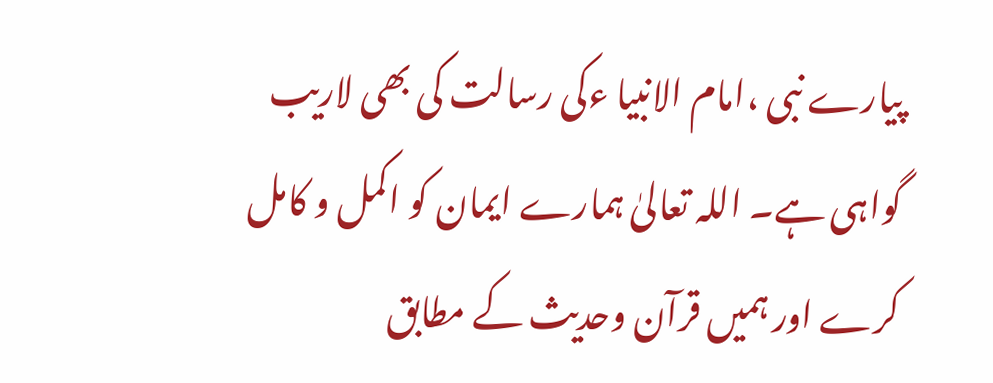پیارے نبی ،امام الانبیا ءکی رسالت کی بھی لاریب گواہی ہے۔ اللہ تعالیٰ ہمارے ایمان کو اکمل و کامل کرے اور ہمیں قرآن وحدیث کے مطابق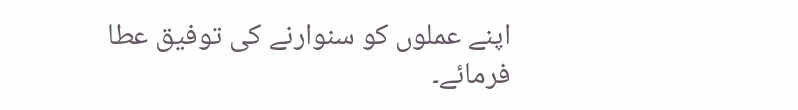اپنے عملوں کو سنوارنے کی توفیق عطا فرمائے۔